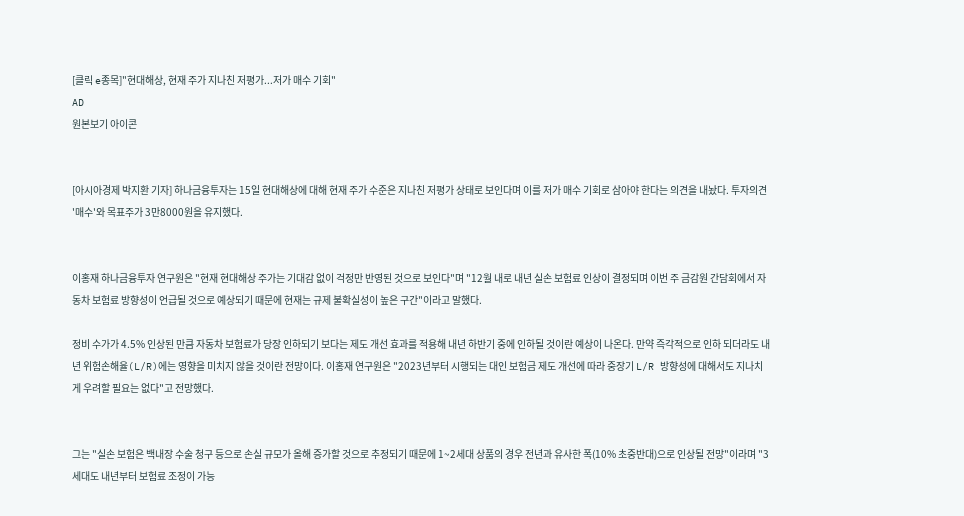[클릭 e종목]"현대해상, 현재 주가 지나친 저평가...저가 매수 기회"
AD
원본보기 아이콘


[아시아경제 박지환 기자] 하나금융투자는 15일 현대해상에 대해 현재 주가 수준은 지나친 저평가 상태로 보인다며 이를 저가 매수 기회로 삼아야 한다는 의견을 내놨다. 투자의견 '매수'와 목표주가 3만8000원을 유지했다.


이홍재 하나금융투자 연구원은 "현재 현대해상 주가는 기대감 없이 걱정만 반영된 것으로 보인다"며 "12월 내로 내년 실손 보험료 인상이 결정되며 이번 주 금감원 간담회에서 자동차 보험료 방향성이 언급될 것으로 예상되기 때문에 현재는 규제 불확실성이 높은 구간"이라고 말했다.

정비 수가가 4.5% 인상된 만큼 자동차 보험료가 당장 인하되기 보다는 제도 개선 효과를 적용해 내년 하반기 중에 인하될 것이란 예상이 나온다. 만약 즉각적으로 인하 되더라도 내년 위험손해율(L/R)에는 영향을 미치지 않을 것이란 전망이다. 이홍재 연구원은 "2023년부터 시행되는 대인 보험금 제도 개선에 따라 중장기 L/R 방향성에 대해서도 지나치게 우려할 필요는 없다"고 전망했다.


그는 "실손 보험은 백내장 수술 청구 등으로 손실 규모가 올해 증가할 것으로 추정되기 때문에 1~2세대 상품의 경우 전년과 유사한 폭(10% 초중반대)으로 인상될 전망"이라며 "3세대도 내년부터 보험료 조정이 가능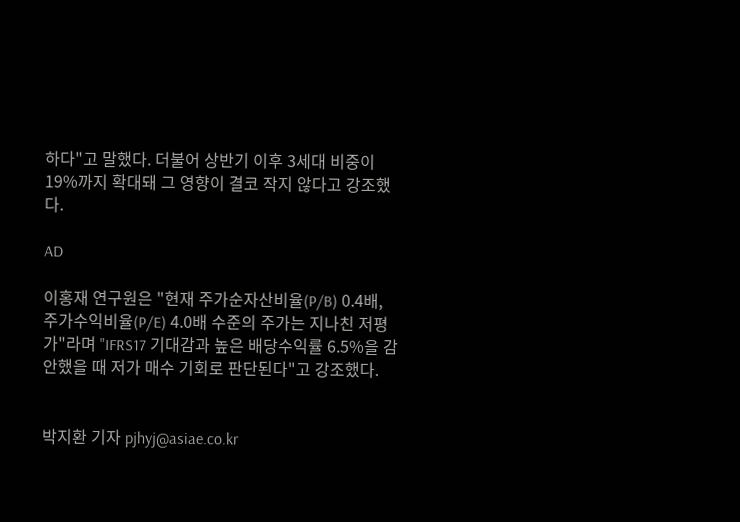하다"고 말했다. 더불어 상반기 이후 3세대 비중이 19%까지 확대돼 그 영향이 결코 작지 않다고 강조했다.

AD

이홍재 연구원은 "현재 주가순자산비율(P/B) 0.4배, 주가수익비율(P/E) 4.0배 수준의 주가는 지나친 저평가"라며 "IFRS17 기대감과 높은 배당수익률 6.5%을 감안했을 때 저가 매수 기회로 판단된다"고 강조했다.


박지환 기자 pjhyj@asiae.co.kr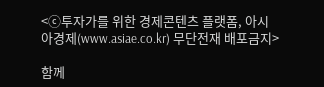<ⓒ투자가를 위한 경제콘텐츠 플랫폼, 아시아경제(www.asiae.co.kr) 무단전재 배포금지>

함께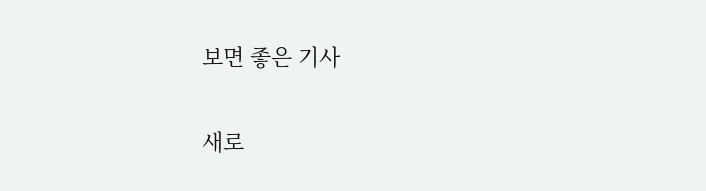보면 좋은 기사

새로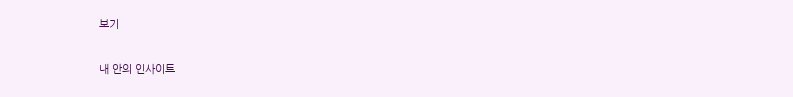보기

내 안의 인사이트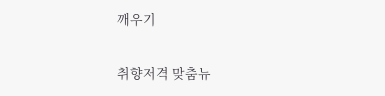깨우기

취향저격 맞춤뉴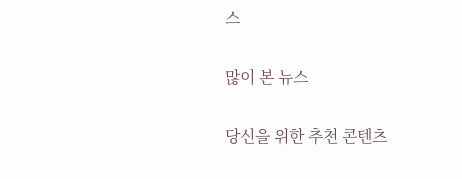스

많이 본 뉴스

당신을 위한 추천 콘텐츠